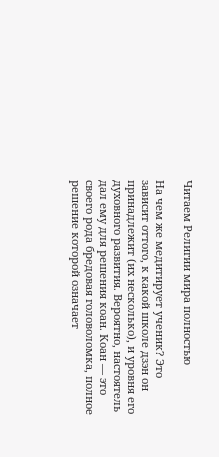Читаем Религии мира полностью

На чем же медитирует ученик? Это зависит оттого, к какой школе дзэн он принадлежит (их несколько), и уровня его духовного развития. Вероятно, настоятель дал ему для решения коан. Коан — это своего рода бредовая головоломка, полное решение которой означает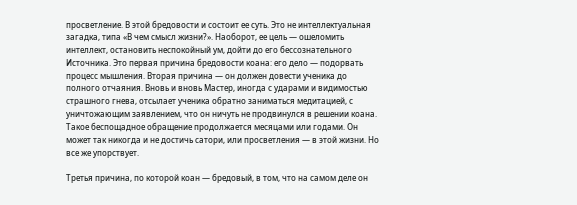просветление. В этой бредовости и состоит ее суть. Это не интеллектуальная загадка, типа «В чем смысл жизни?». Наоборот, ее цель — ошеломить интеллект, остановить неспокойный ум, дойти до его бессознательного Источника. Это первая причина бредовости коана: его дело — подорвать процесс мышления. Вторая причина — он должен довести ученика до полного отчаяния. Вновь и вновь Мастер, иногда с ударами и видимостью страшного гнева, отсылает ученика обратно заниматься медитацией, с уничтожающим заявлением, что он ничуть не продвинулся в решении коана. Такое беспощадное обращение продолжается месяцами или годами. Он может так никогда и не достичь сатори, или просветления — в этой жизни. Но все же упорствует.

Третья причина, по которой коан — бредовый, в том, что на самом деле он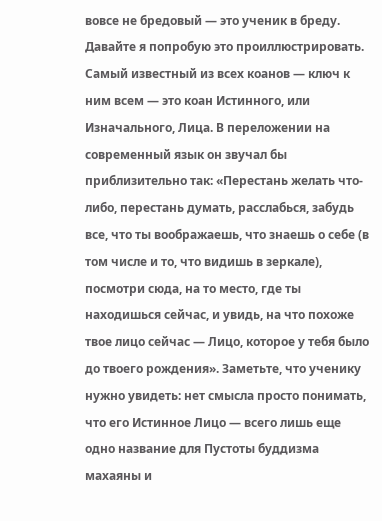вовсе не бредовый — это ученик в бреду. Давайте я попробую это проиллюстрировать. Самый известный из всех коанов — ключ к ним всем — это коан Истинного, или Изначального, Лица. В переложении на современный язык он звучал бы приблизительно так: «Перестань желать что-либо, перестань думать, расслабься, забудь все, что ты воображаешь, что знаешь о себе (в том числе и то, что видишь в зеркале), посмотри сюда, на то место, где ты находишься сейчас, и увидь, на что похоже твое лицо сейчас — Лицо, которое у тебя было до твоего рождения». Заметьте, что ученику нужно увидеть: нет смысла просто понимать, что его Истинное Лицо — всего лишь еще одно название для Пустоты буддизма махаяны и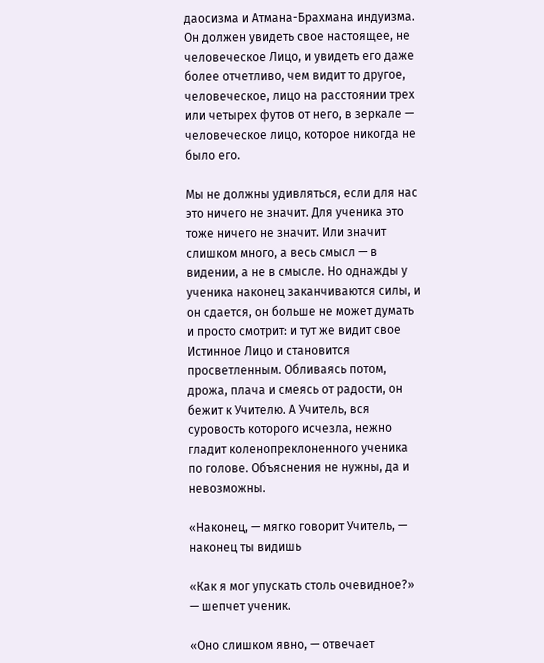даосизма и Атмана-Брахмана индуизма. Он должен увидеть свое настоящее, не человеческое Лицо, и увидеть его даже более отчетливо, чем видит то другое, человеческое, лицо на расстоянии трех или четырех футов от него, в зеркале — человеческое лицо, которое никогда не было его.

Мы не должны удивляться, если для нас это ничего не значит. Для ученика это тоже ничего не значит. Или значит слишком много, а весь смысл — в видении, а не в смысле. Но однажды у ученика наконец заканчиваются силы, и он сдается, он больше не может думать и просто смотрит: и тут же видит свое Истинное Лицо и становится просветленным. Обливаясь потом, дрожа, плача и смеясь от радости, он бежит к Учителю. А Учитель, вся суровость которого исчезла, нежно гладит коленопреклоненного ученика по голове. Объяснения не нужны, да и невозможны.

«Наконец, — мягко говорит Учитель, — наконец ты видишь

«Как я мог упускать столь очевидное?» — шепчет ученик.

«Оно слишком явно, — отвечает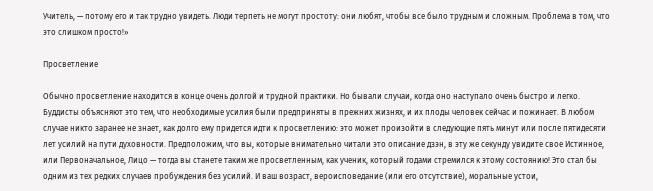Учитель, — потому его и так трудно увидеть. Люди терпеть не могут простоту: они любят, чтобы все было трудным и сложным. Проблема в том, что это слишком просто!»

Просветление

Обычно просветление находится в конце очень долгой и трудной практики. Но бывали случаи, когда оно наступало очень быстро и легко. Буддисты объясняют это тем, что необходимые усилия были предприняты в прежних жизнях, и их плоды человек сейчас и пожинает. В любом случае никто заранее не знает, как долго ему придется идти к просветлению: это может произойти в следующие пять минут или после пятидесяти лет усилий на пути духовности. Предположим, что вы, которые внимательно читали это описание дзэн, в эту же секунду увидите свое Истинное, или Первоначальное, Лицо — тогда вы станете таким же просветленным, как ученик, который годами стремился к этому состоянию! Это стал бы одним из тех редких случаев пробуждения без усилий. И ваш возраст, вероисповедание (или его отсутствие), моральные устои,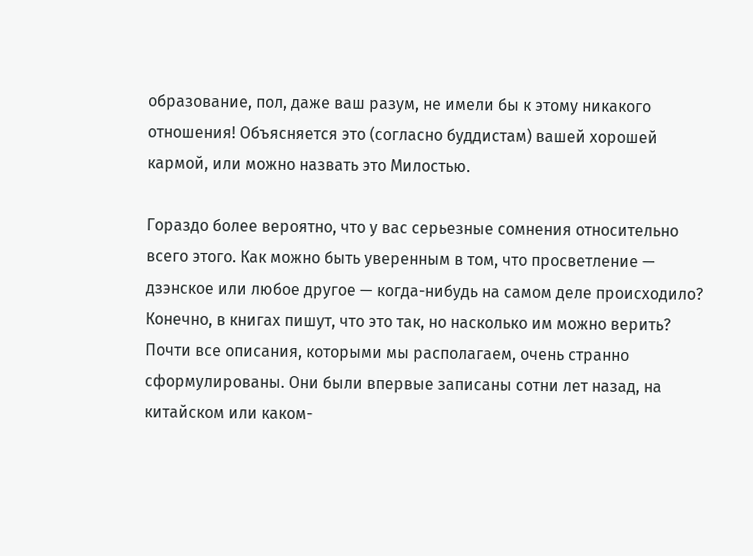образование, пол, даже ваш разум, не имели бы к этому никакого отношения! Объясняется это (согласно буддистам) вашей хорошей кармой, или можно назвать это Милостью.

Гораздо более вероятно, что у вас серьезные сомнения относительно всего этого. Как можно быть уверенным в том, что просветление — дзэнское или любое другое — когда-нибудь на самом деле происходило? Конечно, в книгах пишут, что это так, но насколько им можно верить? Почти все описания, которыми мы располагаем, очень странно сформулированы. Они были впервые записаны сотни лет назад, на китайском или каком-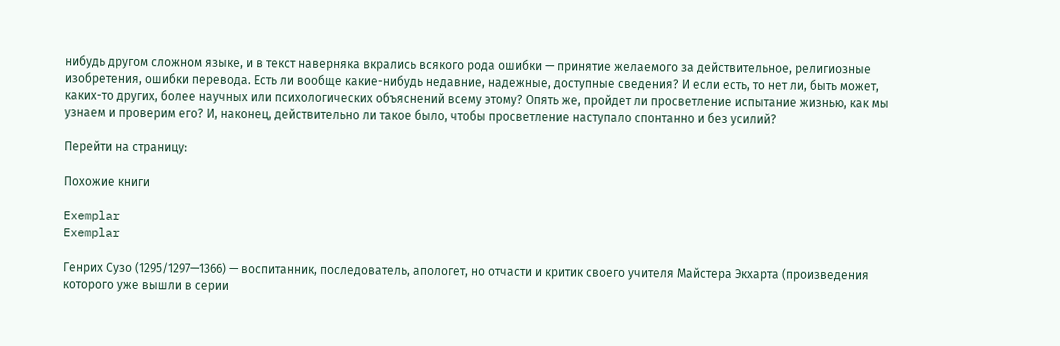нибудь другом сложном языке, и в текст наверняка вкрались всякого рода ошибки — принятие желаемого за действительное, религиозные изобретения, ошибки перевода. Есть ли вообще какие-нибудь недавние, надежные, доступные сведения? И если есть, то нет ли, быть может, каких-то других, более научных или психологических объяснений всему этому? Опять же, пройдет ли просветление испытание жизнью, как мы узнаем и проверим его? И, наконец, действительно ли такое было, чтобы просветление наступало спонтанно и без усилий?

Перейти на страницу:

Похожие книги

Exemplar
Exemplar

Генрих Сузо (1295/1297—1366) — воспитанник, последователь, апологет, но отчасти и критик своего учителя Майстера Экхарта (произведения которого уже вышли в серии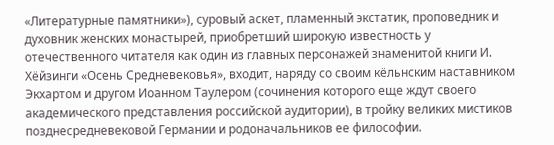«Литературные памятники»), суровый аскет, пламенный экстатик, проповедник и духовник женских монастырей, приобретший широкую известность у отечественного читателя как один из главных персонажей знаменитой книги И. Хёйзинги «Осень Средневековья», входит, наряду со своим кёльнским наставником Экхартом и другом Иоанном Таулером (сочинения которого еще ждут своего академического представления российской аудитории), в тройку великих мистиков позднесредневековой Германии и родоначальников ее философии.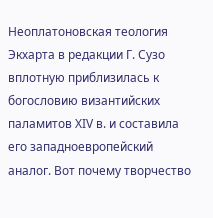Неоплатоновская теология Экхарта в редакции Г. Сузо вплотную приблизилась к богословию византийских паламитов XIV в. и составила его западноевропейский аналог. Вот почему творчество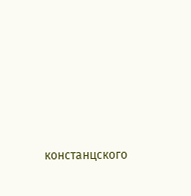констанцского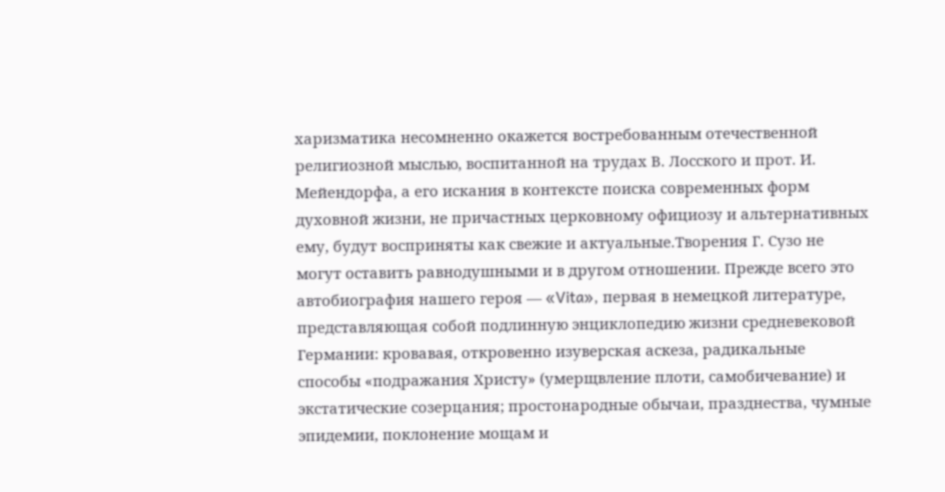харизматика несомненно окажется востребованным отечественной религиозной мыслью, воспитанной на трудах В. Лосского и прот. И. Мейендорфа, а его искания в контексте поиска современных форм духовной жизни, не причастных церковному официозу и альтернативных ему, будут восприняты как свежие и актуальные.Творения Г. Сузо не могут оставить равнодушными и в другом отношении. Прежде всего это автобиография нашего героя — «Vita», первая в немецкой литературе, представляющая собой подлинную энциклопедию жизни средневековой Германии: кровавая, откровенно изуверская аскеза, радикальные способы «подражания Христу» (умерщвление плоти, самобичевание) и экстатические созерцания; простонародные обычаи, празднества, чумные эпидемии, поклонение мощам и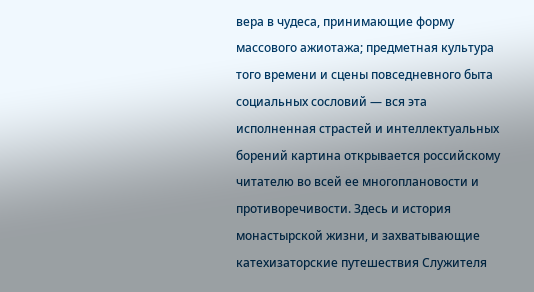вера в чудеса, принимающие форму массового ажиотажа; предметная культура того времени и сцены повседневного быта социальных сословий — вся эта исполненная страстей и интеллектуальных борений картина открывается российскому читателю во всей ее многоплановости и противоречивости. Здесь и история монастырской жизни, и захватывающие катехизаторские путешествия Служителя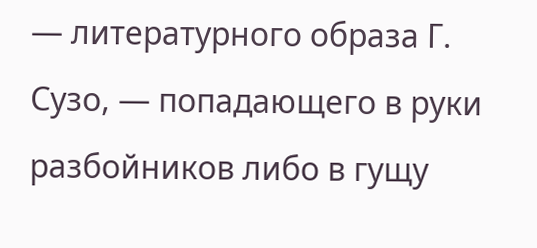— литературного образа Г. Сузо, — попадающего в руки разбойников либо в гущу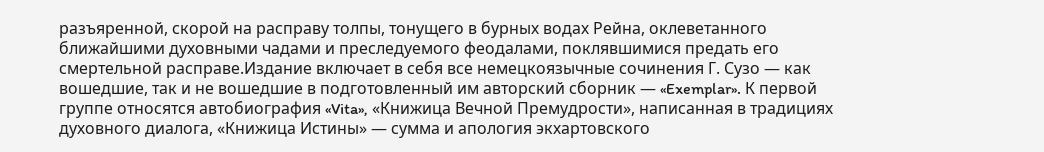разъяренной, скорой на расправу толпы, тонущего в бурных водах Рейна, оклеветанного ближайшими духовными чадами и преследуемого феодалами, поклявшимися предать его смертельной расправе.Издание включает в себя все немецкоязычные сочинения Г. Сузо — как вошедшие, так и не вошедшие в подготовленный им авторский сборник — «Exemplar». К первой группе относятся автобиография «Vita», «Книжица Вечной Премудрости», написанная в традициях духовного диалога, «Книжица Истины» — сумма и апология экхартовского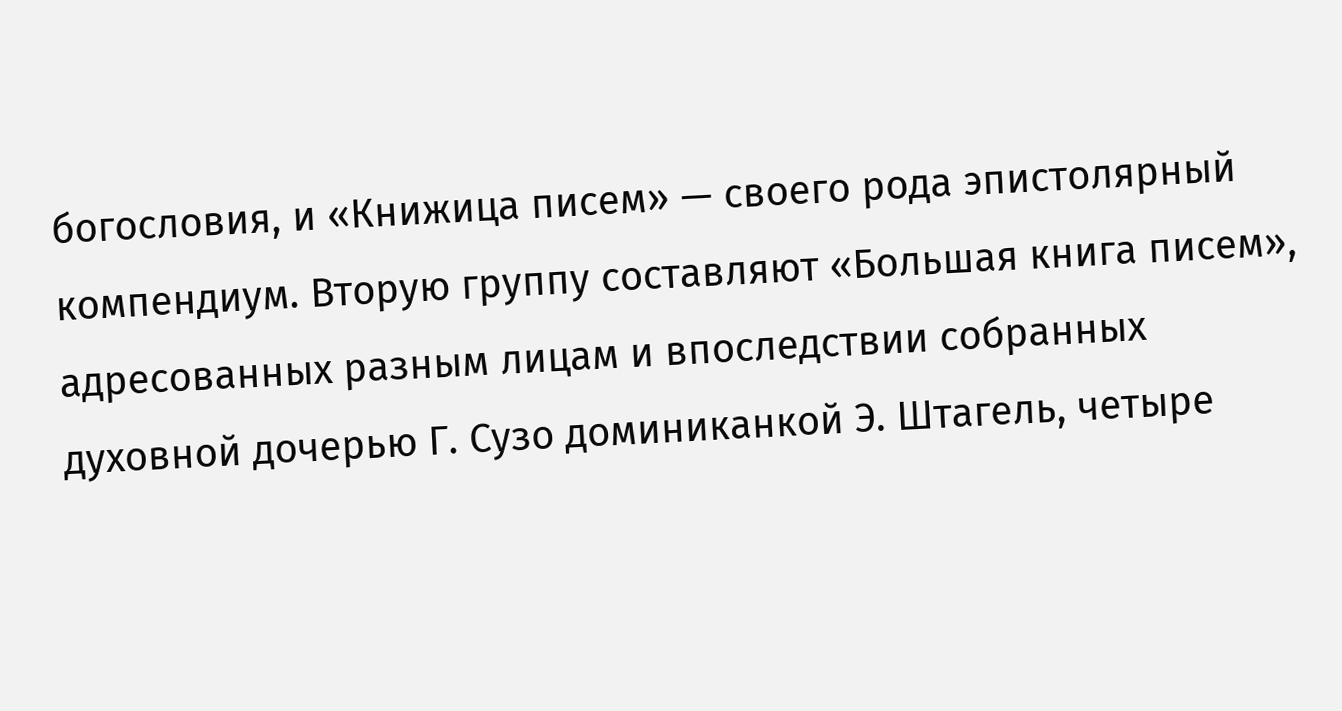богословия, и «Книжица писем» — своего рода эпистолярный компендиум. Вторую группу составляют «Большая книга писем», адресованных разным лицам и впоследствии собранных духовной дочерью Г. Сузо доминиканкой Э. Штагель, четыре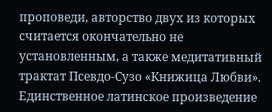проповеди, авторство двух из которых считается окончательно не установленным, а также медитативный трактат Псевдо-Сузо «Книжица Любви». Единственное латинское произведение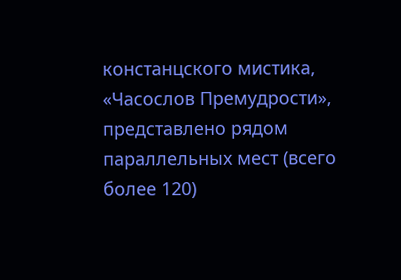констанцского мистика, «Часослов Премудрости», представлено рядом параллельных мест (всего более 120)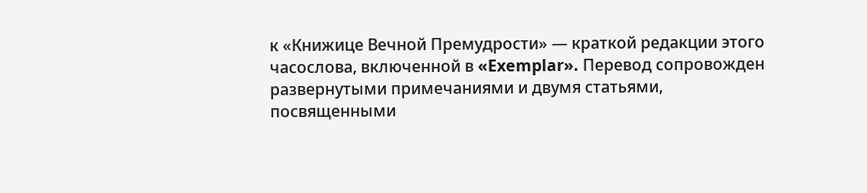к «Книжице Вечной Премудрости» — краткой редакции этого часослова, включенной в «Exemplar». Перевод сопровожден развернутыми примечаниями и двумя статьями, посвященными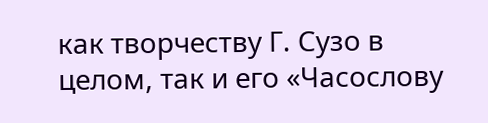как творчеству Г. Сузо в целом, так и его «Часослову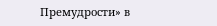Премудрости» в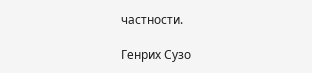частности.

Генрих Сузо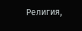Религия,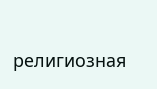религиозная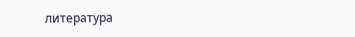литература